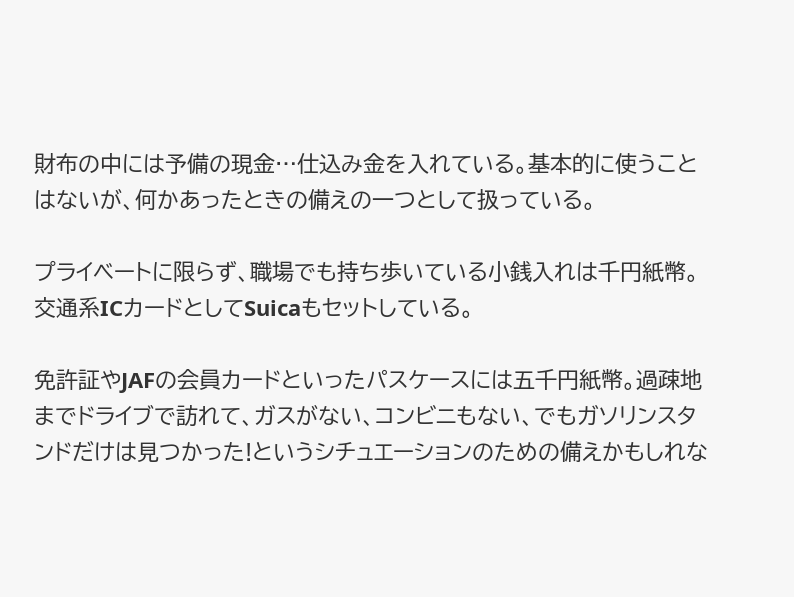財布の中には予備の現金…仕込み金を入れている。基本的に使うことはないが、何かあったときの備えの一つとして扱っている。

プライベートに限らず、職場でも持ち歩いている小銭入れは千円紙幣。交通系ICカードとしてSuicaもセットしている。

免許証やJAFの会員カードといったパスケースには五千円紙幣。過疎地までドライブで訪れて、ガスがない、コンビニもない、でもガソリンスタンドだけは見つかった!というシチュエーションのための備えかもしれな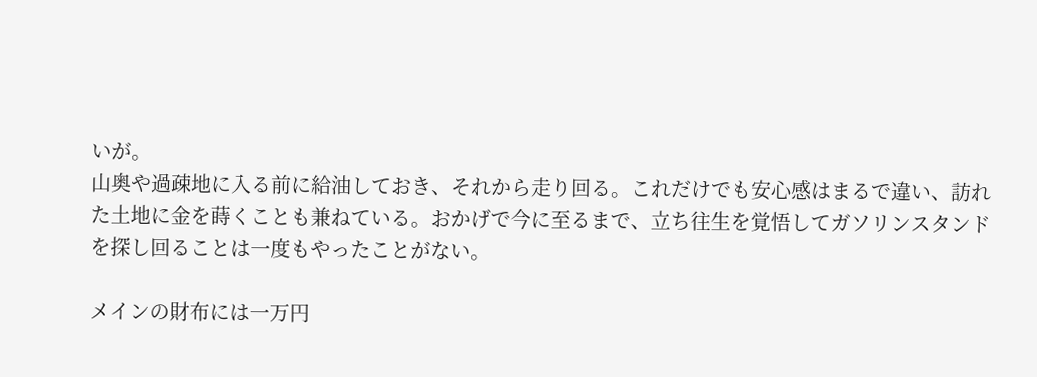いが。
山奥や過疎地に入る前に給油しておき、それから走り回る。これだけでも安心感はまるで違い、訪れた土地に金を蒔くことも兼ねている。おかげで今に至るまで、立ち往生を覚悟してガソリンスタンドを探し回ることは一度もやったことがない。

メインの財布には一万円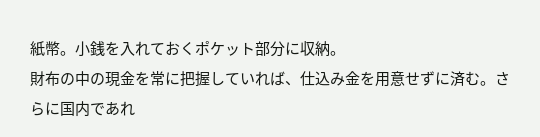紙幣。小銭を入れておくポケット部分に収納。
財布の中の現金を常に把握していれば、仕込み金を用意せずに済む。さらに国内であれ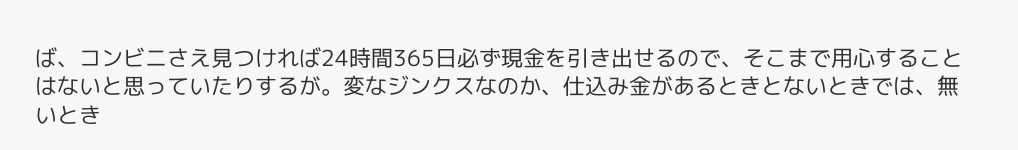ば、コンビニさえ見つければ24時間365日必ず現金を引き出せるので、そこまで用心することはないと思っていたりするが。変なジンクスなのか、仕込み金があるときとないときでは、無いとき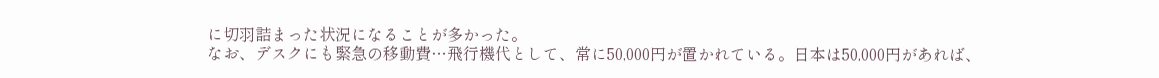に切羽詰まった状況になることが多かった。
なお、デスクにも緊急の移動費…飛行機代として、常に50,000円が置かれている。日本は50,000円があれば、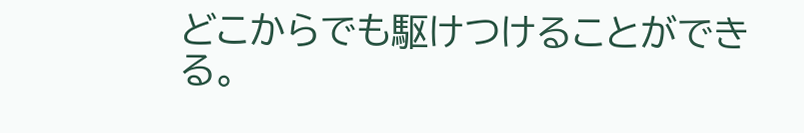どこからでも駆けつけることができる。